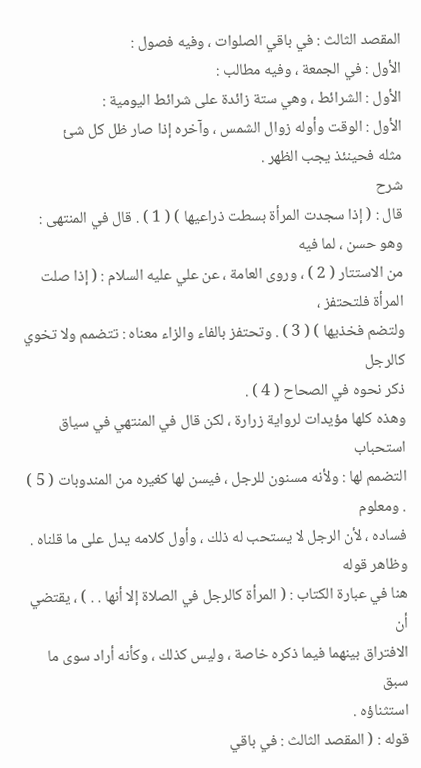المقصد الثالث : في باقي الصلوات ، وفيه فصول :
الأول : في الجمعة ، وفيه مطالب :
الأول : الشرائط ، وهي ستة زائدة على شرائط اليومية :
الأول : الوقت وأوله زوال الشمس ، وآخره إذا صار ظل كل شئ
مثله فحينئذ يجب الظهر .
شرح
قال : ( إذا سجدت المرأة بسطت ذراعيها ) ( 1 ) . قال في المنتهى : وهو حسن ، لما فيه
من الاستتار ( 2 ) ، وروى العامة ، عن علي عليه السلام : ( إذا صلت المرأة فلتحتفز ،
ولتضم فخذيها ) ( 3 ) . وتحتفز بالفاء والزاء معناه : تتضمم ولا تخوي كالرجل
ذكر نحوه في الصحاح ( 4 ) .
وهذه كلها مؤيدات لرواية زرارة ، لكن قال في المنتهي في سياق استحباب
التضمم لها : ولأنه مسنون للرجل ، فيسن لها كغيره من المندوبات ( 5 ) . ومعلوم
فساده ، لأن الرجل لا يستحب له ذلك ، وأول كلامه يدل على ما قلناه . وظاهر قوله
هنا في عبارة الكتاب : ( المرأة كالرجل في الصلاة إلا أنها . . ) ، يقتضي أن
الافتراق بينهما فيما ذكره خاصة ، وليس كذلك ، وكأنه أراد سوى ما سبق
استثناؤه .
قوله : ( المقصد الثالث : في باقي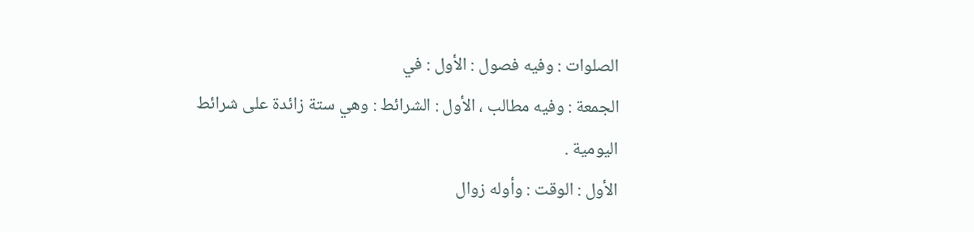الصلوات : وفيه فصول : الأول : في
الجمعة : وفيه مطالب ، الأول : الشرائط : وهي ستة زائدة على شرائط
اليومية .
الأول : الوقت : وأوله زوال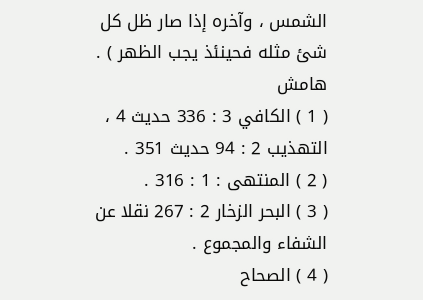الشمس ، وآخره إذا صار ظل كل
شئ مثله فحينئذ يجب الظهر ) .
هامش
( 1 ) الكافي 3 : 336 حديث 4 ، التهذيب 2 : 94 حديث 351 .
( 2 ) المنتهى : 1 : 316 .
( 3 ) البحر الزخار 2 : 267 نقلا عن الشفاء والمجموع .
( 4 ) الصحاح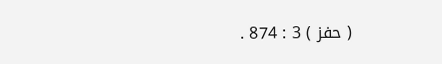( حفز ) 3 : 874 .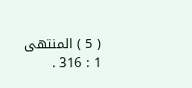( 5 ) المنتهى 1 : 316 .